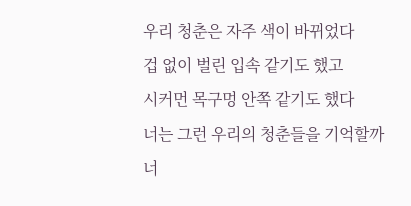우리 청춘은 자주 색이 바뀌었다
겁 없이 벌린 입속 같기도 했고
시커먼 목구멍 안쪽 같기도 했다
너는 그런 우리의 청춘들을 기억할까
너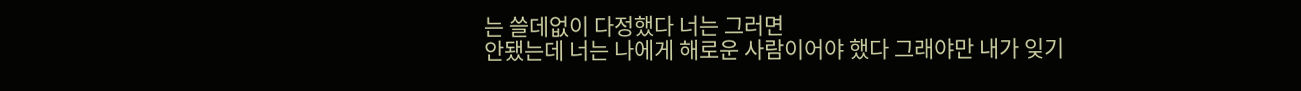는 쓸데없이 다정했다 너는 그러면
안됐는데 너는 나에게 해로운 사람이어야 했다 그래야만 내가 잊기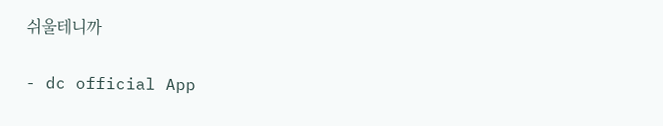쉬울테니까

- dc official App